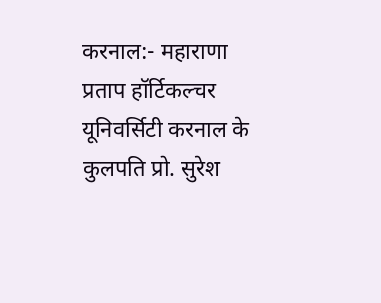करनाल:- महाराणा प्रताप हॉर्टिकल्चर यूनिवर्सिटी करनाल के कुलपति प्रो. सुरेश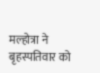मल्होत्रा ने बृहस्पतिवार को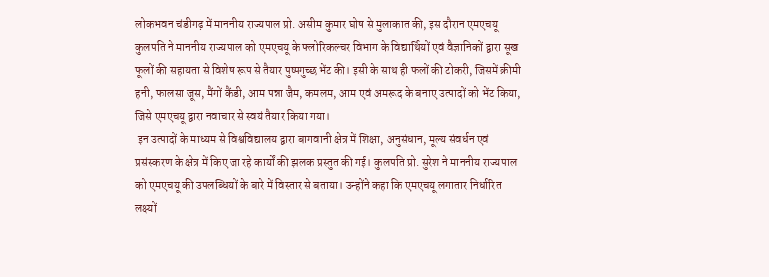लोकभवन चंडीगढ़ में माननीय राज्यपाल प्रो. असीम कुमार घोष से मुलाकात की, इस दौरान एमएचयू कुलपति ने माननीय राज्यपाल को एमएचयू के फ्लोरिकल्चर विभाग के विद्यार्थियों एवं वैज्ञानिकों द्वारा सूख फूलों की सहायता से विशेष रूप से तैयार पुष्पगुच्छ भेंट की। इसी के साथ ही फलों की टोकरी, जिसमें क्रीमी हनी, फालसा जूस, मैंगों कैंडी, आम पन्ना जैम, कमलम, आम एवं अमरूद के बनाए उत्पादों को भेंट किया, जिसे एमएचयू द्वारा नवाचार से स्वयं तैयार किया गया।
 इन उत्पादों के माध्यम से विश्वविद्यालय द्वारा बागवानी क्षेत्र में शिक्षा, अनुसंधान, मूल्य संवर्धन एवं प्रसंस्करण के क्षेत्र में किए जा रहे कार्यों की झलक प्रस्तुत की गई। कुलपति प्रो. सुरेश ने माननीय राज्यपाल को एमएचयू की उपलब्धियों के बारे में विस्तार से बताया। उन्होंने कहा कि एमएचयू लगातार निर्धारित लक्ष्यों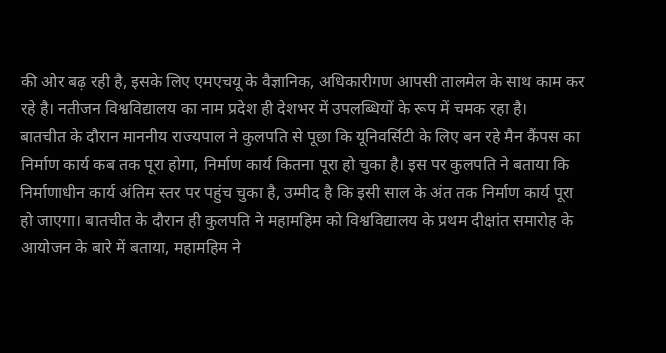की ओर बढ़ रही है, इसके लिए एमएचयू के वैज्ञानिक, अधिकारीगण आपसी तालमेल के साथ काम कर रहे है। नतीजन विश्वविद्यालय का नाम प्रदेश ही देशभर में उपलब्धियों के रूप में चमक रहा है।
बातचीत के दौरान माननीय राज्यपाल ने कुलपति से पूछा कि यूनिवर्सिटी के लिए बन रहे मैन कैंपस का निर्माण कार्य कब तक पूरा होगा, निर्माण कार्य कितना पूरा हो चुका है। इस पर कुलपति ने बताया कि निर्माणाधीन कार्य अंतिम स्तर पर पहुंच चुका है, उम्मीद है कि इसी साल के अंत तक निर्माण कार्य पूरा हो जाएगा। बातचीत के दौरान ही कुलपति ने महामहिम को विश्वविद्यालय के प्रथम दीक्षांत समारोह के आयोजन के बारे में बताया, महामहिम ने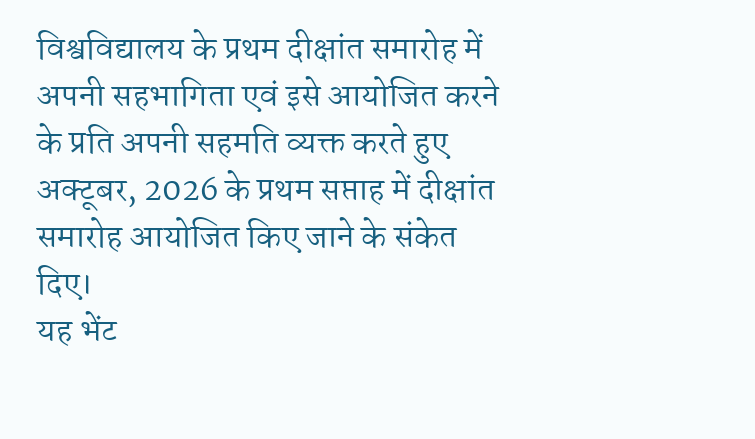विश्वविद्यालय के प्रथम दीक्षांत समारोह में अपनी सहभागिता एवं इसे आयोजित करने के प्रति अपनी सहमति व्यक्त करते हुए अक्टूबर, 2026 के प्रथम सप्ताह में दीक्षांत समारोह आयोजित किए जाने के संकेत दिए।
यह भेंट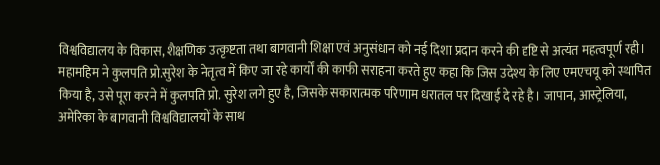विश्वविद्यालय के विकास, शैक्षणिक उत्कृष्टता तथा बागवानी शिक्षा एवं अनुसंधान को नई दिशा प्रदान करने की दृष्टि से अत्यंत महत्वपूर्ण रही। महामहिम ने कुलपति प्रो.सुरेश के नेतृत्व में किए जा रहे कार्यों की काफी सराहना करते हुए कहा कि जिस उदेश्य के लिए एमएचयू को स्थापित किया है, उसे पूरा करने में कुलपति प्रो. सुरेश लगे हुए है, जिसके सकारात्मक परिणाम धरातल पर दिखाई दे रहे है। जापान, आस्ट्रेलिया, अमेरिका के बागवानी विश्वविद्यालयों के साथ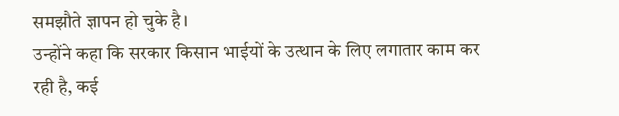समझौते ज्ञापन हो चुके है।
उन्होंने कहा कि सरकार किसान भाईयों के उत्थान के लिए लगातार काम कर रही है, कई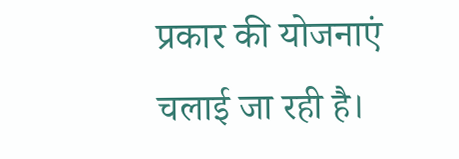प्रकार की योजनाएं चलाई जा रही है।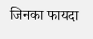जिनका फायदा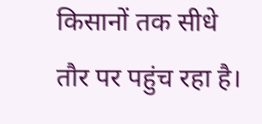किसानों तक सीधे तौर पर पहुंच रहा है।